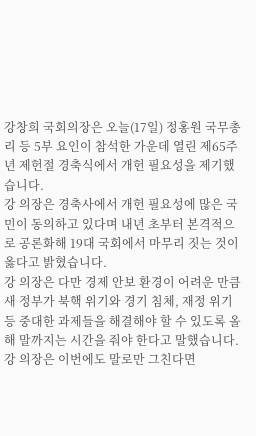강창희 국회의장은 오늘(17일) 정홍원 국무총리 등 5부 요인이 참석한 가운데 열린 제65주년 제헌절 경축식에서 개헌 필요성을 제기했습니다.
강 의장은 경축사에서 개헌 필요성에 많은 국민이 동의하고 있다며 내년 초부터 본격적으로 공론화해 19대 국회에서 마무리 짓는 것이 옳다고 밝혔습니다.
강 의장은 다만 경제 안보 환경이 어려운 만큼 새 정부가 북핵 위기와 경기 침체, 재정 위기 등 중대한 과제들을 해결해야 할 수 있도록 올해 말까지는 시간을 줘야 한다고 말했습니다.
강 의장은 이번에도 말로만 그친다면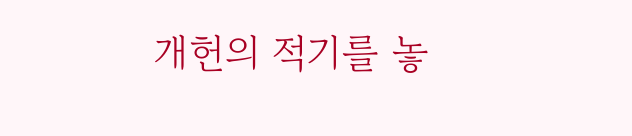개헌의 적기를 놓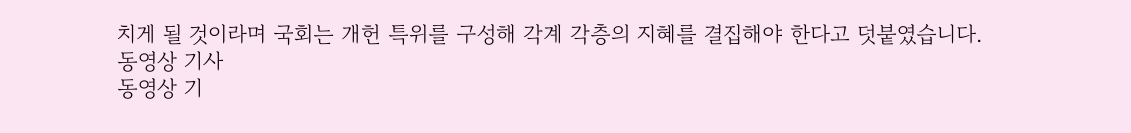치게 될 것이라며 국회는 개헌 특위를 구성해 각계 각층의 지혜를 결집해야 한다고 덧붙였습니다.
동영상 기사
동영상 기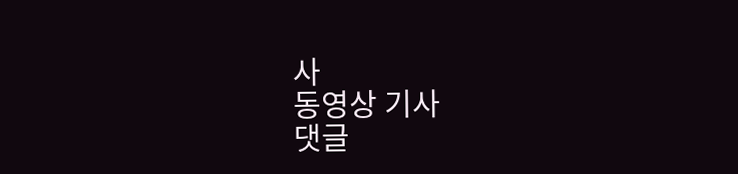사
동영상 기사
댓글